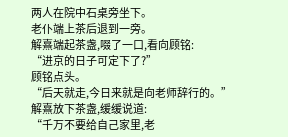两人在院中石桌旁坐下。
老仆端上茶后退到一旁。
解熹端起茶盏,啜了一口,看向顾铭:
“进京的日子可定下了?”
顾铭点头。
“后天就走,今日来就是向老师辞行的。”
解熹放下茶盏,缓缓说道:
“千万不要给自己家里,老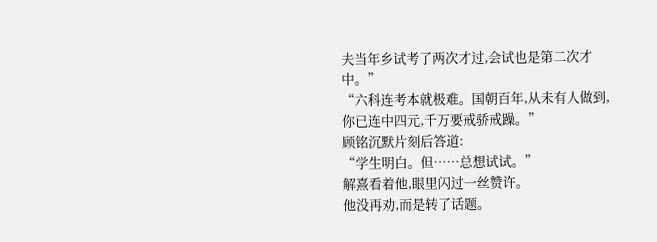夫当年乡试考了两次才过,会试也是第二次才中。”
“六科连考本就极难。国朝百年,从未有人做到,你已连中四元,千万要戒骄戒躁。”
顾铭沉默片刻后答道:
“学生明白。但……总想试试。”
解熹看着他,眼里闪过一丝赞许。
他没再劝,而是转了话题。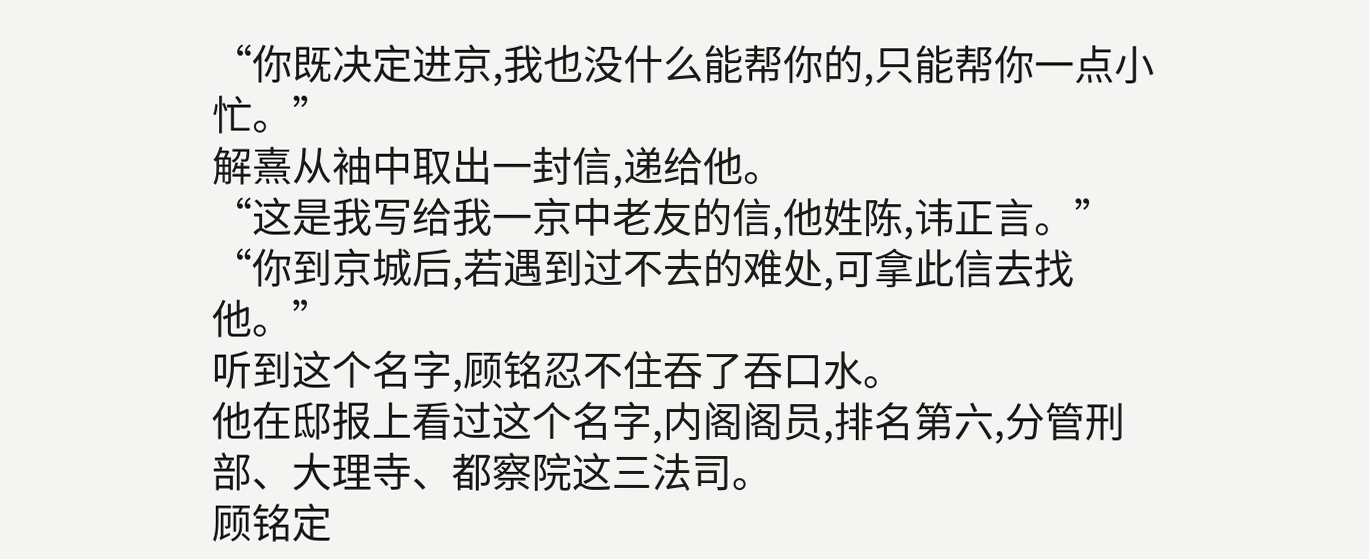“你既决定进京,我也没什么能帮你的,只能帮你一点小忙。”
解熹从袖中取出一封信,递给他。
“这是我写给我一京中老友的信,他姓陈,讳正言。”
“你到京城后,若遇到过不去的难处,可拿此信去找他。”
听到这个名字,顾铭忍不住吞了吞口水。
他在邸报上看过这个名字,内阁阁员,排名第六,分管刑部、大理寺、都察院这三法司。
顾铭定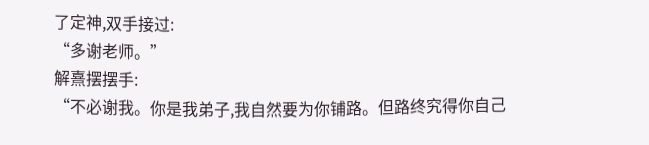了定神,双手接过:
“多谢老师。”
解熹摆摆手:
“不必谢我。你是我弟子,我自然要为你铺路。但路终究得你自己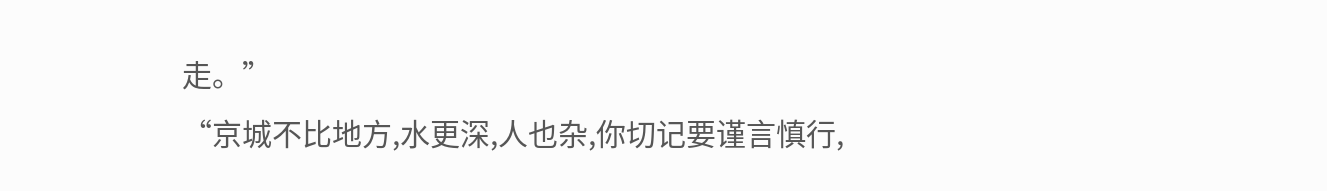走。”
“京城不比地方,水更深,人也杂,你切记要谨言慎行,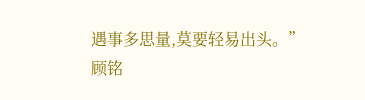遇事多思量,莫要轻易出头。”
顾铭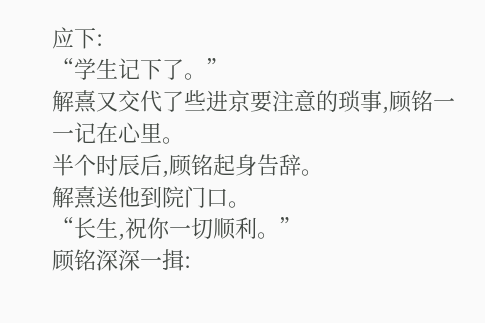应下:
“学生记下了。”
解熹又交代了些进京要注意的琐事,顾铭一一记在心里。
半个时辰后,顾铭起身告辞。
解熹送他到院门口。
“长生,祝你一切顺利。”
顾铭深深一揖: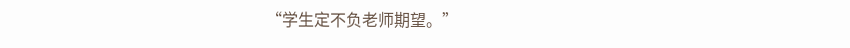“学生定不负老师期望。”